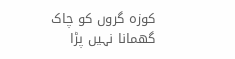کوزہ گروں کو چاک گھمانا نہیں پڑا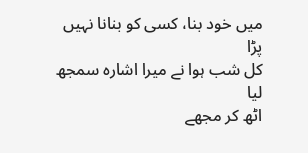میں خود بنا، کسی کو بنانا نہیں پڑا
کل شب ہوا نے میرا اشارہ سمجھ لیا
اٹھ کر مجھے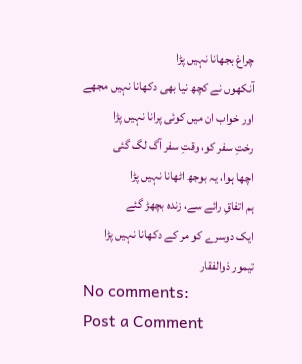چراغ بجھانا نہیں پڑا
آنکھوں نے کچھ نیا بھی دکھانا نہیں مجھے
اور خواب ان میں کوئی پرانا نہیں پڑا
رختِ سفر کو، وقتِ سفر آگ لگ گئی
اچھا ہوا، یہ بوجھ اٹھانا نہیں پڑا
ہم اتفاقِ رائے سے، زندہ بچھڑ گئے
ایک دوسرے کو مر کے دکھانا نہیں پڑا
تیمور ذوالفقار
No comments:
Post a Comment